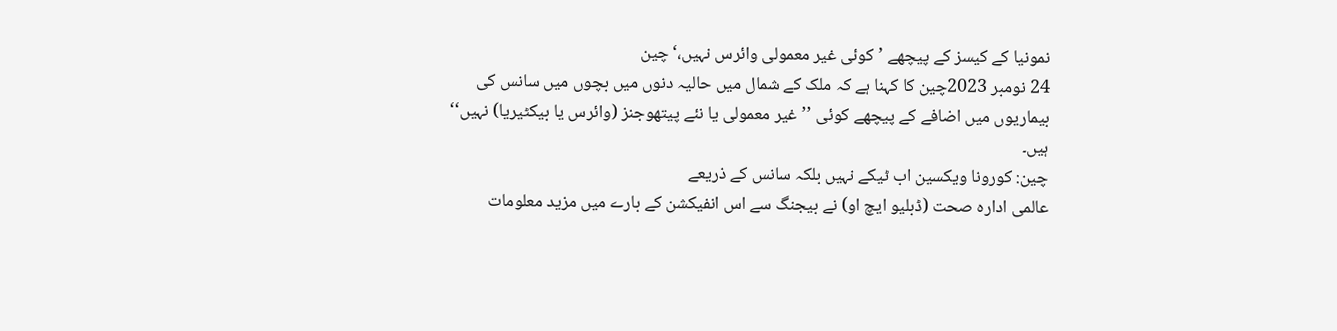نمونیا کے کیسز کے پیچھے ’کوئی غیر معمولی وائرس نہیں،‘ چین
24 نومبر 2023چین کا کہنا ہے کہ ملک کے شمال میں حالیہ دنوں میں بچوں میں سانس کی بیماریوں میں اضافے کے پیچھے کوئی ’’غیر معمولی یا نئے پیتھوجنز (وائرس یا بیکٹیریا) نہیں‘‘ ہیں۔
چین: کورونا ویکسین اب ٹیکے نہیں بلکہ سانس کے ذریعے
عالمی ادارہ صحت (ڈبلیو ایچ او) نے بیجنگ سے اس انفیکشن کے بارے میں مزید معلومات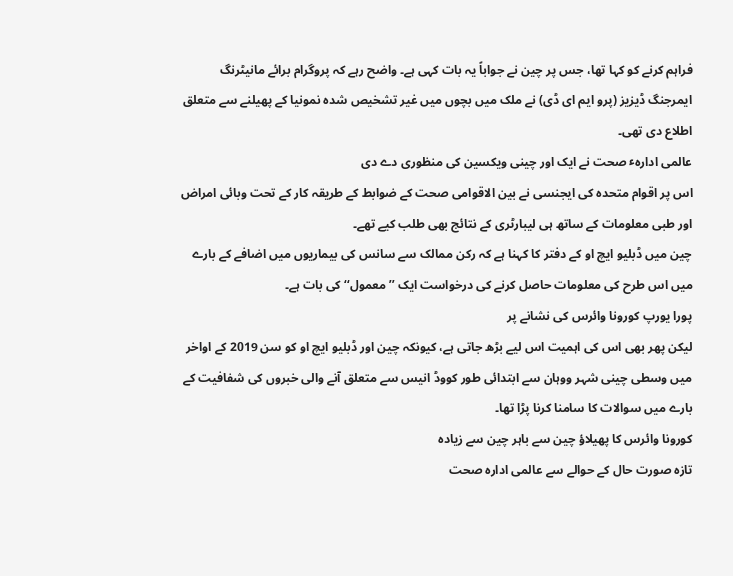فراہم کرنے کو کہا تھا، جس پر چین نے جواباً یہ بات کہی ہے۔ واضح رہے کہ پروگرام برائے مانیٹرنگ ایمرجنگ ڈیزیز (پرو ایم ای ڈی) نے ملک میں بچوں میں غیر تشخیص شدہ نمونیا کے پھیلنے سے متعلق اطلاع دی تھی۔
عالمی ادارہٴ صحت نے ایک اور چینی ویکسین کی منظوری دے دی
اس پر اقوام متحدہ کی ایجنسی نے بین الاقوامی صحت کے ضوابط کے طریقہ کار کے تحت وبائی امراض اور طبی معلومات کے ساتھ ہی لیبارٹری کے نتائج بھی طلب کیے تھے۔
چین میں ڈبلیو ایچ او کے دفتر کا کہنا ہے کہ رکن ممالک سے سانس کی بیماریوں میں اضافے کے بارے میں اس طرح کی معلومات حاصل کرنے کی درخواست ایک ’’معمول‘‘ کی بات ہے۔
پورا یورپ کورونا وائرس کی نشانے پر
لیکن پھر بھی اس کی اہمیت اس لیے بڑھ جاتی ہے، کیونکہ چین اور ڈبلیو ایچ او کو سن 2019 کے اواخر میں وسطی چینی شہر ووہان سے ابتدائی طور کووڈ انیس سے متعلق آنے والی خبروں کی شفافیت کے بارے میں سوالات کا سامنا کرنا پڑا تھا۔
کورونا وائرس کا پھیلاؤ چین سے باہر چین سے زیادہ
تازہ صورت حال کے حوالے سے عالمی ادارہ صحت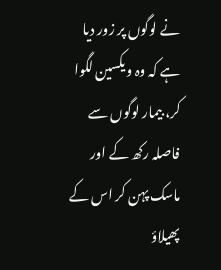نے لوگوں پر زور دیا ہے کہ وہ ویکسین لگوا کر، بیمار لوگوں سے فاصلہ رکھ کے اور ماسک پہن کر اس کے پھیلاؤ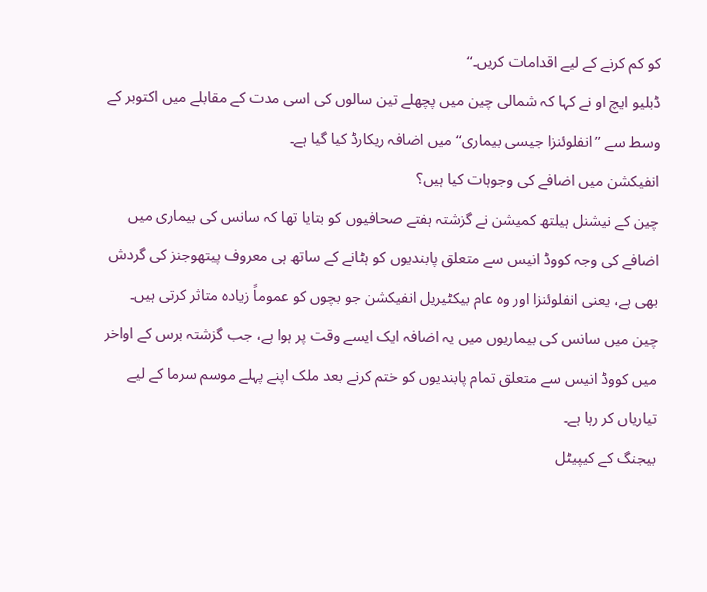کو کم کرنے کے لیے اقدامات کریں۔‘‘
ڈبلیو ایچ او نے کہا کہ شمالی چین میں پچھلے تین سالوں کی اسی مدت کے مقابلے میں اکتوبر کے وسط سے ’’انفلوئنزا جیسی بیماری‘‘ میں اضافہ ریکارڈ کیا گیا ہے۔
انفیکشن میں اضافے کی وجوہات کیا ہیں؟
چین کے نیشنل ہیلتھ کمیشن نے گزشتہ ہفتے صحافیوں کو بتایا تھا کہ سانس کی بیماری میں اضافے کی وجہ کووڈ انیس سے متعلق پابندیوں کو ہٹانے کے ساتھ ہی معروف پیتھوجنز کی گردش بھی ہے، یعنی انفلوئنزا اور وہ عام بیکٹیریل انفیکشن جو بچوں کو عموماً زیادہ متاثر کرتی ہیں۔
چین میں سانس کی بیماریوں میں یہ اضافہ ایک ایسے وقت پر ہوا ہے، جب گزشتہ برس کے اواخر میں کووڈ انیس سے متعلق تمام پابندیوں کو ختم کرنے بعد ملک اپنے پہلے موسم سرما کے لیے تیاریاں کر رہا ہے۔
بیجنگ کے کیپیٹل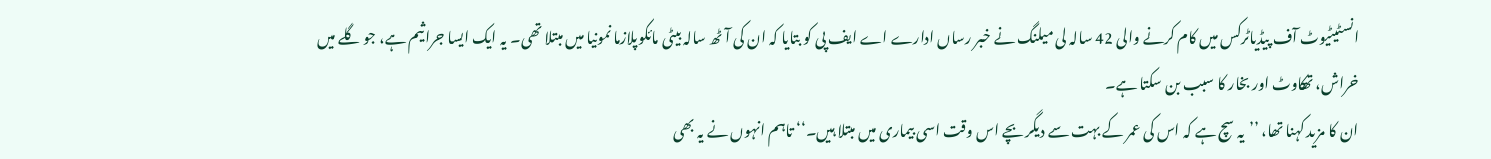انسٹیٹیوٹ آف پیڈیاٹرکس میں کام کرنے والی 42 سالہ لی میلنگ نے خبر رساں ادارے اے ایف پی کو بتایا کہ ان کی آٹھ سالہ بیٹی مائکوپلازما نمونیا میں مبتلا تھی۔ یہ ایک ایسا جراثیم ہے، جو گلے میں خراش، تھکاوٹ اور بخار کا سبب بن سکتا ہے۔
ان کا مزید کہنا تھا، ’’یہ سچ ہے کہ اس کی عمر کے بہت سے دیگر بچے اس وقت اسی بیماری میں مبتلا ہیں۔‘‘ تاہم انہوں نے یہ بھی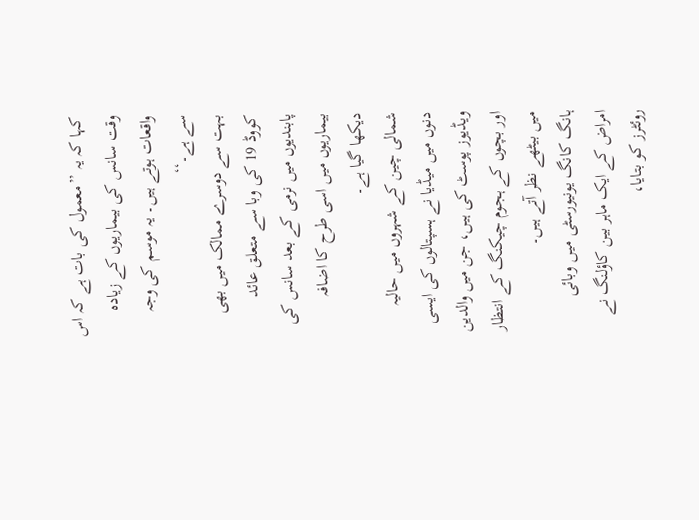کہا کہ یہ ’’معمول کی بات ہے کہ اس وقت سانس کی بیماریوں کے زیادہ واقعات ہوتے ہیں۔ یہ موسم کی وجہ سے ہے۔‘‘
بہت سے دوسرے ممالک میں بھی کووڈ 19 کی وبا سے متعلق عائد پابندیوں میں نرمی کے بعد سانس کی بیماریوں میں اسی طرح کا اضافہ دیکھا گیا ہے۔
شمالی چین کے شہروں میں حالیہ دنوں میں میڈیا نے ہسپتالوں کی ایسی ویڈیوز پوسٹ کی ہیں، جن میں والدین اور بچوں کے ہجوم چیکنگ کے انتظار میں بیٹھے نظر آتے ہیں۔
ہانگ کانگ یونیورسٹی میں وبائی امراض کے ایک ماہر بین کاؤلنگ نے روئٹرز کو بتایا،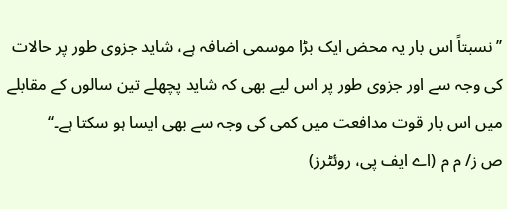’’نسبتاً اس بار یہ محض ایک بڑا موسمی اضافہ ہے، شاید جزوی طور پر حالات کی وجہ سے اور جزوی طور پر اس لیے بھی کہ شاید پچھلے تین سالوں کے مقابلے میں اس بار قوت مدافعت میں کمی کی وجہ سے بھی ایسا ہو سکتا ہے۔‘‘
ص ز/ م م (اے ایف پی، روئٹرز)